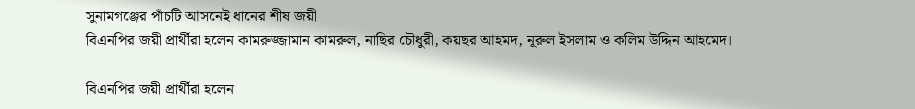সুনামগঞ্জের পাঁচটি আসনেই ধানের শীষ জয়ী
বিএনপির জয়ী প্রার্থীরা হলেন কামরুজ্জামান কামরুল, নাছির চৌধুরী, কয়ছর আহমদ, নূরুল ইসলাম ও কলিম উদ্দিন আহমেদ।

বিএনপির জয়ী প্রার্থীরা হলেন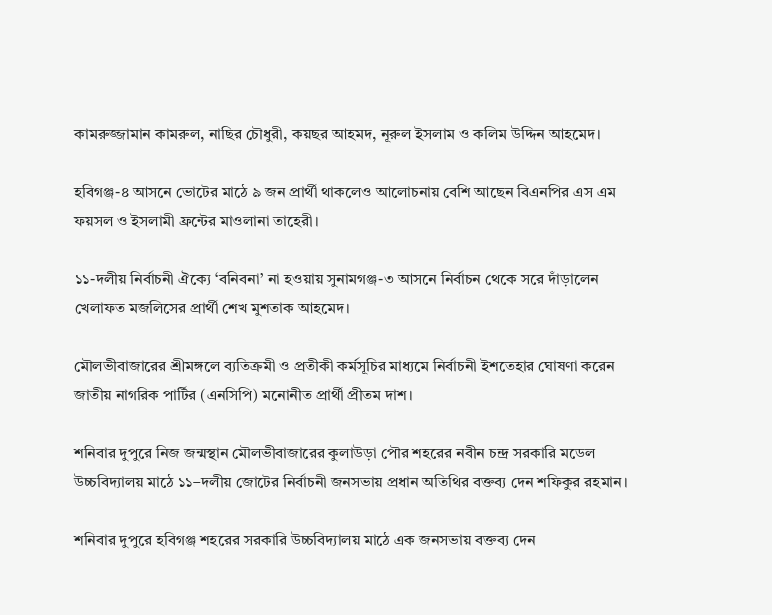কামরুজ্জামান কামরুল, নাছির চৌধুরী, কয়ছর আহমদ, নূরুল ইসলাম ও কলিম উদ্দিন আহমেদ।

হবিগঞ্জ-৪ আসনে ভোটের মাঠে ৯ জন প্রার্থী থাকলেও আলোচনায় বেশি আছেন বিএনপির এস এম ফয়সল ও ইসলামী ফ্রন্টের মাওলানা তাহেরী।

১১-দলীয় নির্বাচনী ঐক্যে ‘বনিবনা’ না হওয়ায় সুনামগঞ্জ-৩ আসনে নির্বাচন থেকে সরে দাঁড়ালেন খেলাফত মজলিসের প্রার্থী শেখ মুশতাক আহমেদ।

মৌলভীবাজারের শ্রীমঙ্গলে ব্যতিক্রমী ও প্রতীকী কর্মসূচির মাধ্যমে নির্বাচনী ইশতেহার ঘোষণা করেন জাতীয় নাগরিক পার্টির (এনসিপি) মনোনীত প্রার্থী প্রীতম দাশ।

শনিবার দুপুরে নিজ জন্মস্থান মৌলভীবাজারের কুলাউড়া পৌর শহরের নবীন চন্দ্র সরকারি মডেল উচ্চবিদ্যালয় মাঠে ১১–দলীয় জোটের নির্বাচনী জনসভায় প্রধান অতিথির বক্তব্য দেন শফিকুর রহমান।

শনিবার দুপুরে হবিগঞ্জ শহরের সরকারি উচ্চবিদ্যালয় মাঠে এক জনসভায় বক্তব্য দেন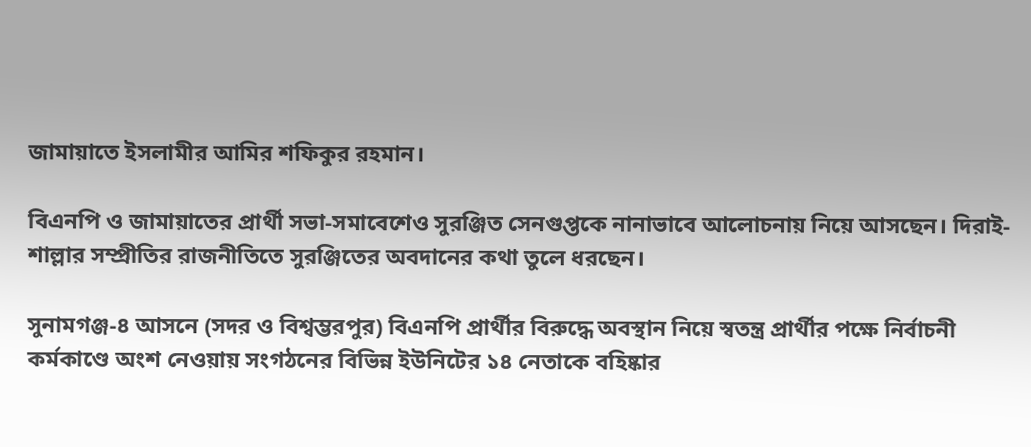জামায়াতে ইসলামীর আমির শফিকুর রহমান।

বিএনপি ও জামায়াতের প্রার্থী সভা-সমাবেশেও সুরঞ্জিত সেনগুপ্তকে নানাভাবে আলোচনায় নিয়ে আসছেন। দিরাই-শাল্লার সম্প্রীতির রাজনীতিতে সুরঞ্জিতের অবদানের কথা তুলে ধরছেন।

সুনামগঞ্জ-৪ আসনে (সদর ও বিশ্বম্ভরপুর) বিএনপি প্রার্থীর বিরুদ্ধে অবস্থান নিয়ে স্বতন্ত্র প্রার্থীর পক্ষে নির্বাচনী কর্মকাণ্ডে অংশ নেওয়ায় সংগঠনের বিভিন্ন ইউনিটের ১৪ নেতাকে বহিষ্কার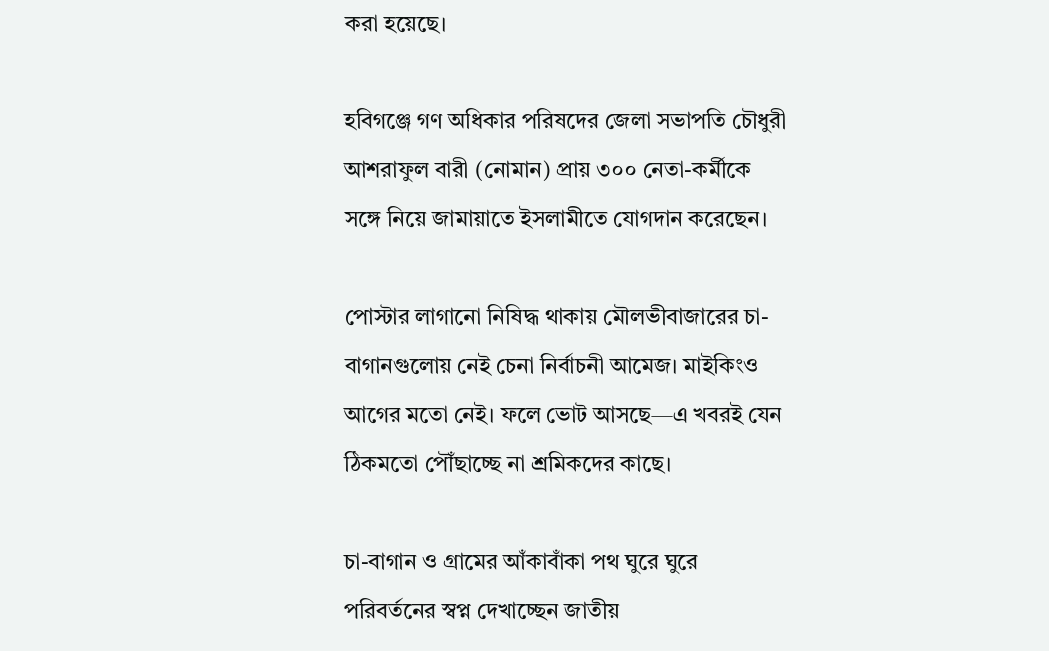করা হয়েছে।

হবিগঞ্জে গণ অধিকার পরিষদের জেলা সভাপতি চৌধুরী আশরাফুল বারী (নোমান) প্রায় ৩০০ নেতা-কর্মীকে সঙ্গে নিয়ে জামায়াতে ইসলামীতে যোগদান করেছেন।

পোস্টার লাগানো নিষিদ্ধ থাকায় মৌলভীবাজারের চা-বাগানগুলোয় নেই চেনা নির্বাচনী আমেজ। মাইকিংও আগের মতো নেই। ফলে ভোট আসছে—এ খবরই যেন ঠিকমতো পৌঁছাচ্ছে না শ্রমিকদের কাছে।

চা-বাগান ও গ্রামের আঁকাবাঁকা পথ ঘুরে ঘুরে পরিবর্তনের স্বপ্ন দেখাচ্ছেন জাতীয়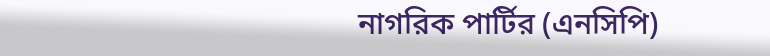নাগরিক পার্টির (এনসিপি)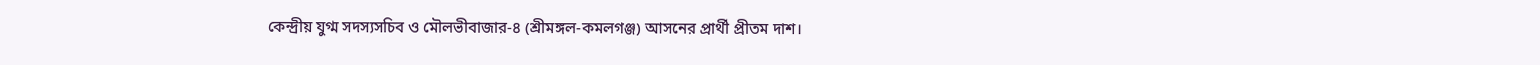কেন্দ্রীয় যুগ্ম সদস্যসচিব ও মৌলভীবাজার-৪ (শ্রীমঙ্গল-কমলগঞ্জ) আসনের প্রার্থী প্রীতম দাশ।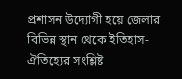প্রশাসন উদ্যোগী হয়ে জেলার বিভিন্ন স্থান থেকে ইতিহাস-ঐতিহ্যের সংশ্লিষ্ট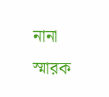নানা স্মারক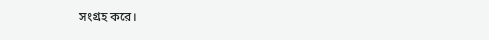সংগ্রহ করে।